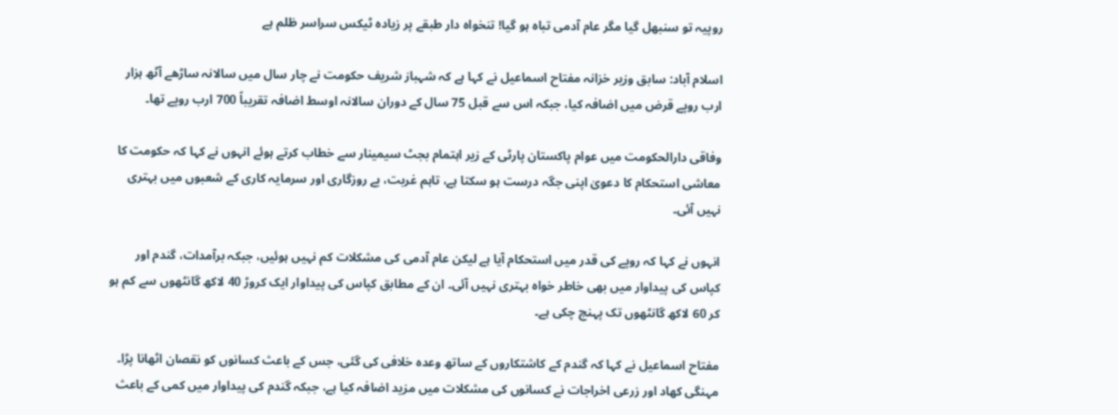روپیہ تو سنبھل گیا مگر عام آدمی تباہ ہو گیا! تنخواہ دار طبقے پر زیادہ ٹیکس سراسر ظلم ہے

اسلام آباد: سابق وزیر خزانہ مفتاح اسماعیل نے کہا ہے کہ شہباز شریف حکومت نے چار سال میں سالانہ ساڑھے آٹھ ہزار ارب روپے قرض میں اضافہ کیا، جبکہ اس سے قبل 75 سال کے دوران سالانہ اوسط اضافہ تقریباً 700 ارب روپے تھا۔

وفاقی دارالحکومت میں عوام پاکستان پارٹی کے زیر اہتمام بجٹ سیمینار سے خطاب کرتے ہوئے انہوں نے کہا کہ حکومت کا معاشی استحکام کا دعویٰ اپنی جگہ درست ہو سکتا ہے، تاہم غربت، بے روزگاری اور سرمایہ کاری کے شعبوں میں بہتری نہیں آئی۔

انہوں نے کہا کہ روپے کی قدر میں استحکام آیا ہے لیکن عام آدمی کی مشکلات کم نہیں ہوئیں، جبکہ برآمدات، گندم اور کپاس کی پیداوار میں بھی خاطر خواہ بہتری نہیں آئی۔ ان کے مطابق کپاس کی پیداوار ایک کروڑ 40 لاکھ گانٹھوں سے کم ہو کر 60 لاکھ گانٹھوں تک پہنچ چکی ہے۔

مفتاح اسماعیل نے کہا کہ گندم کے کاشتکاروں کے ساتھ وعدہ خلافی کی گئی، جس کے باعث کسانوں کو نقصان اٹھانا پڑا۔ مہنگی کھاد اور زرعی اخراجات نے کسانوں کی مشکلات میں مزید اضافہ کیا ہے، جبکہ گندم کی پیداوار میں کمی کے باعث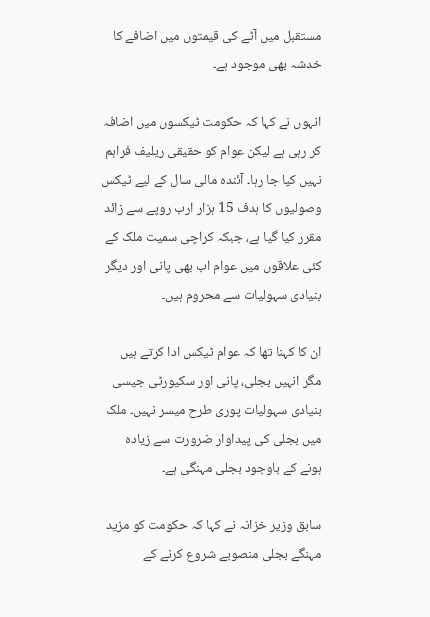مستقبل میں آٹے کی قیمتوں میں اضافے کا خدشہ بھی موجود ہے۔

انہوں نے کہا کہ حکومت ٹیکسوں میں اضافہ کر رہی ہے لیکن عوام کو حقیقی ریلیف فراہم نہیں کیا جا رہا۔ آئندہ مالی سال کے لیے ٹیکس وصولیوں کا ہدف 15 ہزار ارب روپے سے زائد مقرر کیا گیا ہے، جبکہ کراچی سمیت ملک کے کئی علاقوں میں عوام اب بھی پانی اور دیگر بنیادی سہولیات سے محروم ہیں۔

ان کا کہنا تھا کہ عوام ٹیکس ادا کرتے ہیں مگر انہیں بجلی، پانی اور سکیورٹی جیسی بنیادی سہولیات پوری طرح میسر نہیں۔ ملک میں بجلی کی پیداوار ضرورت سے زیادہ ہونے کے باوجود بجلی مہنگی ہے۔

سابق وزیر خزانہ نے کہا کہ حکومت کو مزید مہنگے بجلی منصوبے شروع کرنے کے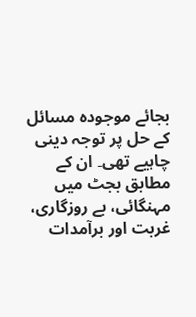بجائے موجودہ مسائل کے حل پر توجہ دینی چاہیے تھی۔ ان کے مطابق بجٹ میں مہنگائی، بے روزگاری، غربت اور برآمدات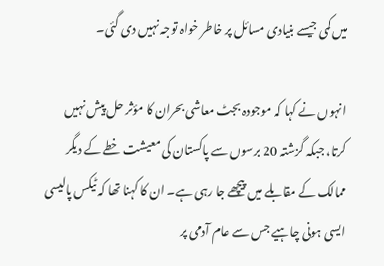میں کمی جیسے بنیادی مسائل پر خاطر خواہ توجہ نہیں دی گئی۔

انہوں نے کہا کہ موجودہ بجٹ معاشی بحران کا مؤثر حل پیش نہیں کرتا، جبکہ گزشتہ 20 برسوں سے پاکستان کی معیشت خطے کے دیگر ممالک کے مقابلے میں پیچھے جا رہی ہے۔ ان کا کہنا تھا کہ ٹیکس پالیسی ایسی ہونی چاہیے جس سے عام آدمی پر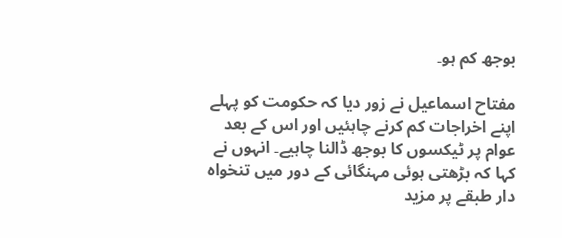بوجھ کم ہو۔

مفتاح اسماعیل نے زور دیا کہ حکومت کو پہلے اپنے اخراجات کم کرنے چاہئیں اور اس کے بعد عوام پر ٹیکسوں کا بوجھ ڈالنا چاہیے۔ انہوں نے کہا کہ بڑھتی ہوئی مہنگائی کے دور میں تنخواہ دار طبقے پر مزید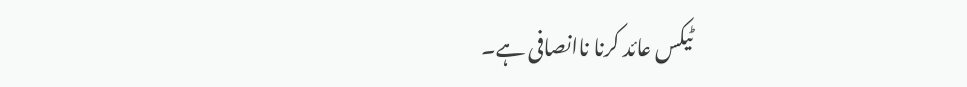ٹیکس عائد کرنا ناانصافی ہے۔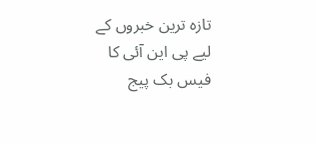تازہ ترین خبروں کے لیے پی این آئی کا فیس بک پیج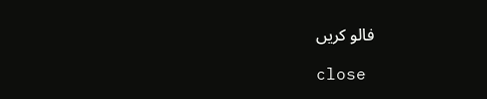فالو کریں

close